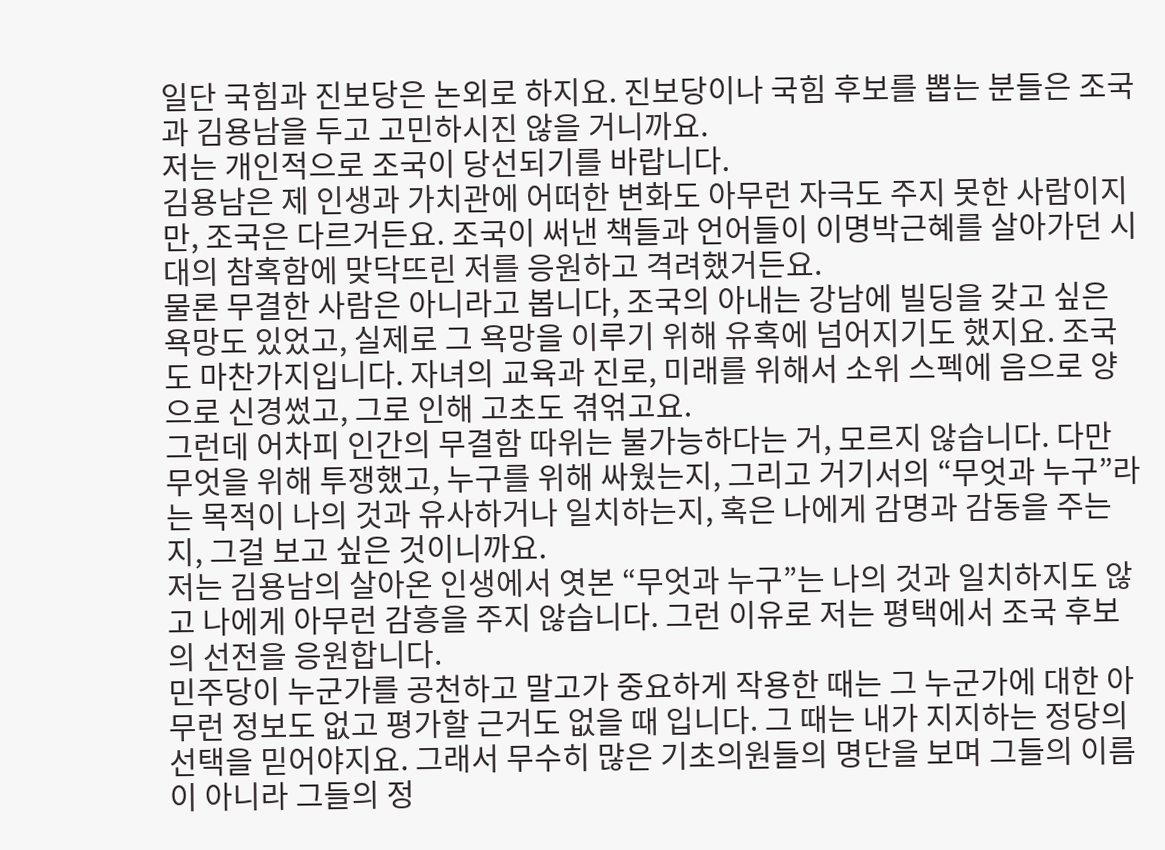일단 국힘과 진보당은 논외로 하지요. 진보당이나 국힘 후보를 뽑는 분들은 조국과 김용남을 두고 고민하시진 않을 거니까요.
저는 개인적으로 조국이 당선되기를 바랍니다.
김용남은 제 인생과 가치관에 어떠한 변화도 아무런 자극도 주지 못한 사람이지만, 조국은 다르거든요. 조국이 써낸 책들과 언어들이 이명박근혜를 살아가던 시대의 참혹함에 맞닥뜨린 저를 응원하고 격려했거든요.
물론 무결한 사람은 아니라고 봅니다, 조국의 아내는 강남에 빌딩을 갖고 싶은 욕망도 있었고, 실제로 그 욕망을 이루기 위해 유혹에 넘어지기도 했지요. 조국도 마찬가지입니다. 자녀의 교육과 진로, 미래를 위해서 소위 스펙에 음으로 양으로 신경썼고, 그로 인해 고초도 겪얶고요.
그런데 어차피 인간의 무결함 따위는 불가능하다는 거, 모르지 않습니다. 다만 무엇을 위해 투쟁했고, 누구를 위해 싸웠는지, 그리고 거기서의 “무엇과 누구”라는 목적이 나의 것과 유사하거나 일치하는지, 혹은 나에게 감명과 감동을 주는지, 그걸 보고 싶은 것이니까요.
저는 김용남의 살아온 인생에서 엿본 “무엇과 누구”는 나의 것과 일치하지도 않고 나에게 아무런 감흥을 주지 않습니다. 그런 이유로 저는 평택에서 조국 후보의 선전을 응원합니다.
민주당이 누군가를 공천하고 말고가 중요하게 작용한 때는 그 누군가에 대한 아무런 정보도 없고 평가할 근거도 없을 때 입니다. 그 때는 내가 지지하는 정당의 선택을 믿어야지요. 그래서 무수히 많은 기초의원들의 명단을 보며 그들의 이름이 아니라 그들의 정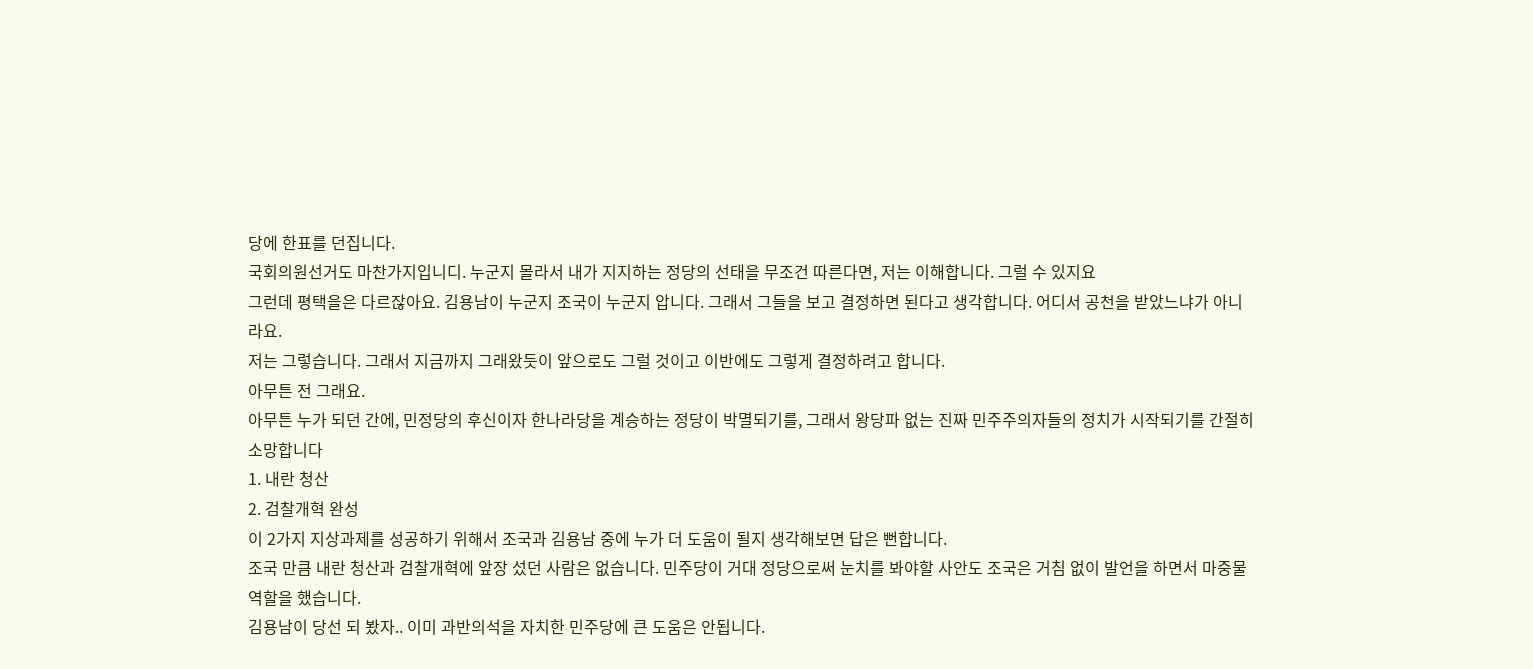당에 한표를 던집니다.
국회의원선거도 마찬가지입니디. 누군지 몰라서 내가 지지하는 정당의 선태을 무조건 따른다면, 저는 이해합니다. 그럴 수 있지요
그런데 평택을은 다르잖아요. 김용남이 누군지 조국이 누군지 압니다. 그래서 그들을 보고 결정하면 된다고 생각합니다. 어디서 공천을 받았느냐가 아니라요.
저는 그렇습니다. 그래서 지금까지 그래왔듯이 앞으로도 그럴 것이고 이반에도 그렇게 결정하려고 합니다.
아무튼 전 그래요.
아무튼 누가 되던 간에, 민정당의 후신이자 한나라당을 계승하는 정당이 박멸되기를, 그래서 왕당파 없는 진짜 민주주의자들의 정치가 시작되기를 간절히 소망합니다
1. 내란 청산
2. 검찰개혁 완성
이 2가지 지상과제를 성공하기 위해서 조국과 김용남 중에 누가 더 도움이 될지 생각해보면 답은 뻔합니다.
조국 만큼 내란 청산과 검찰개혁에 앞장 섰던 사람은 없습니다. 민주당이 거대 정당으로써 눈치를 봐야할 사안도 조국은 거침 없이 발언을 하면서 마중물 역할을 했습니다.
김용남이 당선 되 봤자.. 이미 과반의석을 자치한 민주당에 큰 도움은 안됩니다.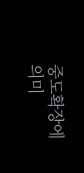중도확장에 의미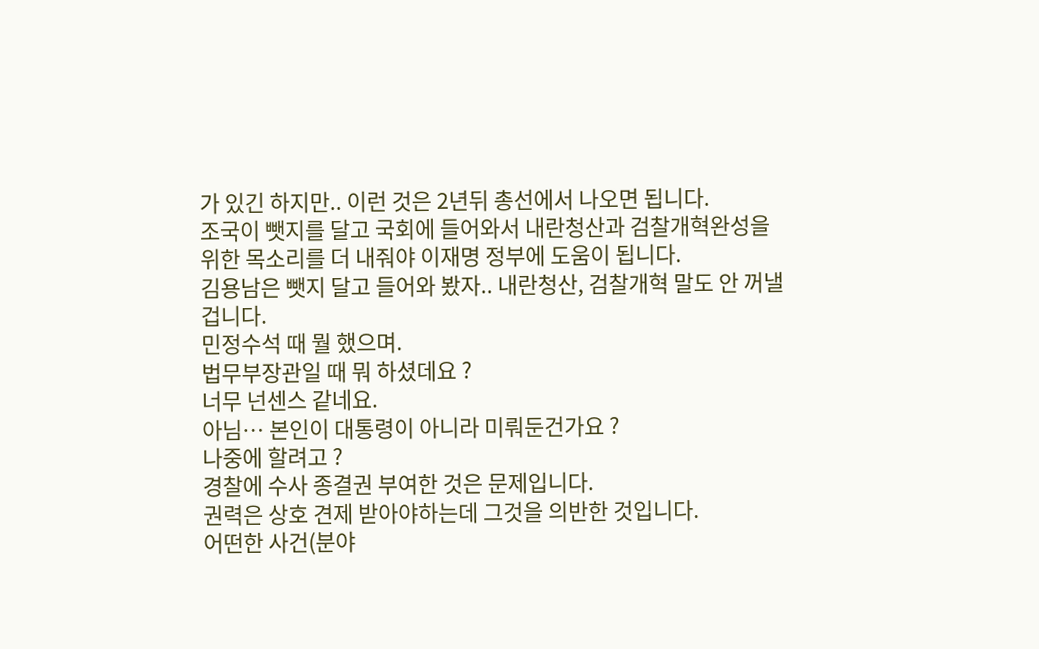가 있긴 하지만.. 이런 것은 2년뒤 총선에서 나오면 됩니다.
조국이 뺏지를 달고 국회에 들어와서 내란청산과 검찰개혁완성을 위한 목소리를 더 내줘야 이재명 정부에 도움이 됩니다.
김용남은 뺏지 달고 들어와 봤자.. 내란청산, 검찰개혁 말도 안 꺼낼 겁니다.
민정수석 때 뭘 했으며.
법무부장관일 때 뭐 하셨데요 ?
너무 넌센스 같네요.
아님… 본인이 대통령이 아니라 미뤄둔건가요 ?
나중에 할려고 ?
경찰에 수사 종결권 부여한 것은 문제입니다.
권력은 상호 견제 받아야하는데 그것을 의반한 것입니다.
어떤한 사건(분야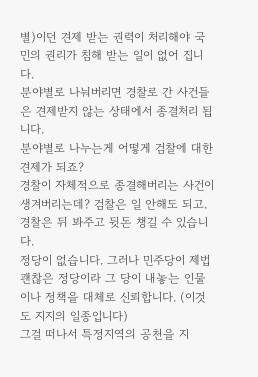별)이던 견제 받는 권력이 처리해야 국민의 권리가 침해 받는 일이 없어 집니다.
분야별로 나눠버리면 경찰로 간 사건들은 견제받지 않는 상태에서 종결처리 됩니다.
분야별로 나누는게 어떻게 검찰에 대한 견제가 되죠?
경찰이 자체적으로 종결해버리는 사건이 생겨버리는데? 검찰은 일 안해도 되고. 경찰은 뒤 봐주고 뒷돈 챙길 수 있습니다.
정당이 없습니다. 그러나 민주당이 제법 괜찮은 정당이라 그 당이 내놓는 인물이나 정책을 대체로 신뢰합니다. (이것도 지지의 일종입니다)
그걸 떠나서 특정지역의 공천을 지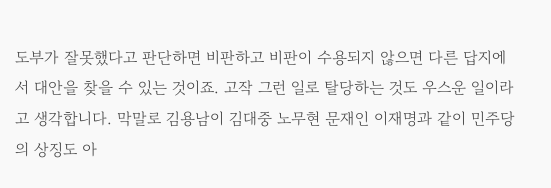도부가 잘못했다고 판단하면 비판하고 비판이 수용되지 않으면 다른 답지에서 대안을 찾을 수 있는 것이죠. 고작 그런 일로 탈당하는 것도 우스운 일이라고 생각합니다. 막말로 김용남이 김대중 노무현 문재인 이재명과 같이 민주당의 상징도 아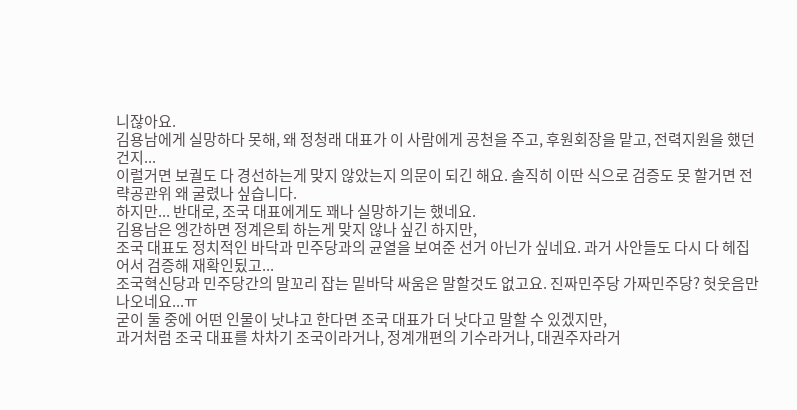니잖아요.
김용남에게 실망하다 못해, 왜 정청래 대표가 이 사람에게 공천을 주고, 후원회장을 맡고, 전력지원을 했던건지...
이럴거면 보궐도 다 경선하는게 맞지 않았는지 의문이 되긴 해요. 솔직히 이딴 식으로 검증도 못 할거면 전략공관위 왜 굴렸나 싶습니다.
하지만... 반대로, 조국 대표에게도 꽤나 실망하기는 했네요.
김용남은 엥간하면 정계은퇴 하는게 맞지 않나 싶긴 하지만,
조국 대표도 정치적인 바닥과 민주당과의 균열을 보여준 선거 아닌가 싶네요. 과거 사안들도 다시 다 헤집어서 검증해 재확인됬고...
조국혁신당과 민주당간의 말꼬리 잡는 밑바닥 싸움은 말할것도 없고요. 진짜민주당 가짜민주당? 헛웃음만 나오네요...ㅠ
굳이 둘 중에 어떤 인물이 낫냐고 한다면 조국 대표가 더 낫다고 말할 수 있겠지만,
과거처럼 조국 대표를 차차기 조국이라거나, 정계개편의 기수라거나, 대권주자라거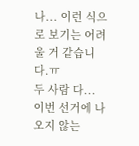나... 이런 식으로 보기는 어려울 거 같습니다.ㅠ
두 사람 다... 이번 선거에 나오지 않는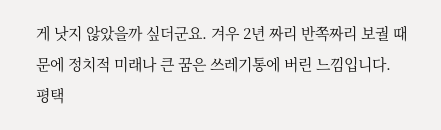게 낫지 않았을까 싶더군요. 겨우 2년 짜리 반쪽짜리 보궐 때문에 정치적 미래나 큰 꿈은 쓰레기통에 버린 느낌입니다.
평택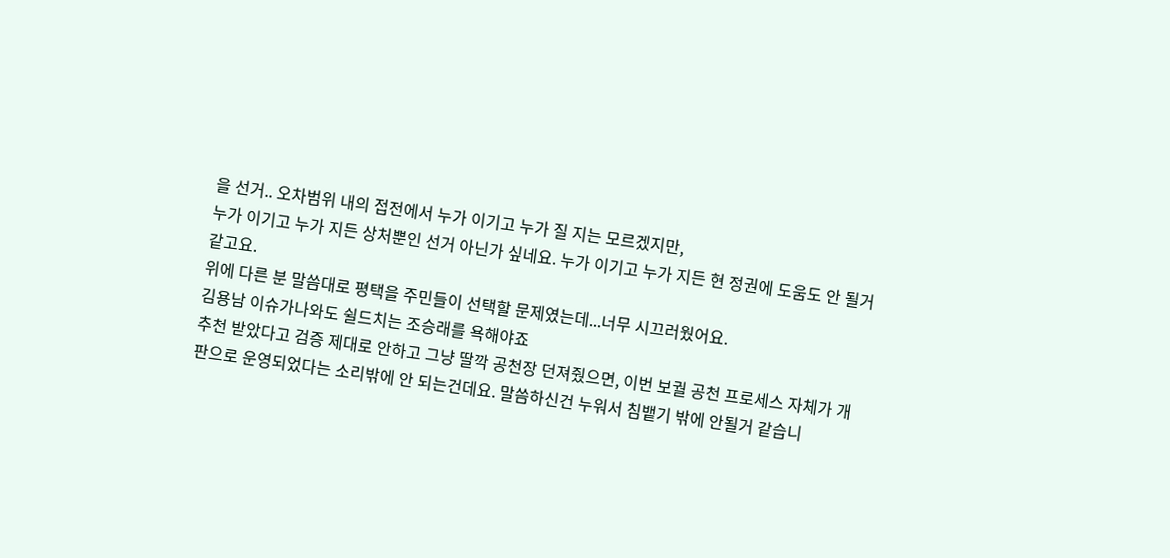을 선거.. 오차범위 내의 접전에서 누가 이기고 누가 질 지는 모르겠지만,
누가 이기고 누가 지든 상처뿐인 선거 아닌가 싶네요. 누가 이기고 누가 지든 현 정권에 도움도 안 될거 같고요.
위에 다른 분 말씀대로 평택을 주민들이 선택할 문제였는데...너무 시끄러웠어요.
김용남 이슈가나와도 쉴드치는 조승래를 욕해야죠
추천 받았다고 검증 제대로 안하고 그냥 딸깍 공천장 던져줬으면, 이번 보궐 공천 프로세스 자체가 개판으로 운영되었다는 소리밖에 안 되는건데요. 말씀하신건 누워서 침뱉기 밖에 안될거 같습니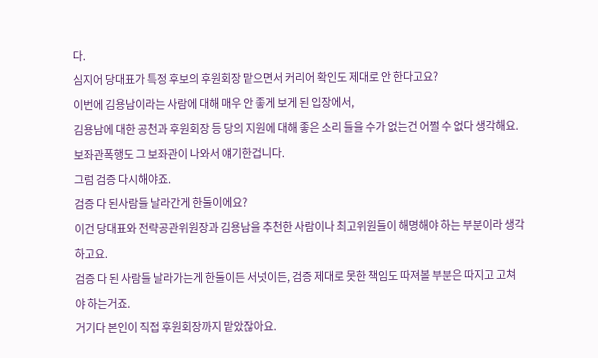다.
심지어 당대표가 특정 후보의 후원회장 맡으면서 커리어 확인도 제대로 안 한다고요?
이번에 김용남이라는 사람에 대해 매우 안 좋게 보게 된 입장에서,
김용남에 대한 공천과 후원회장 등 당의 지원에 대해 좋은 소리 들을 수가 없는건 어쩔 수 없다 생각해요.
보좌관폭행도 그 보좌관이 나와서 얘기한겁니다.
그럼 검증 다시해야죠.
검증 다 된사람들 날라간게 한둘이에요?
이건 당대표와 전략공관위원장과 김용남을 추천한 사람이나 최고위원들이 해명해야 하는 부분이라 생각하고요.
검증 다 된 사람들 날라가는게 한둘이든 서넛이든, 검증 제대로 못한 책임도 따져볼 부분은 따지고 고쳐야 하는거죠.
거기다 본인이 직접 후원회장까지 맡았잖아요.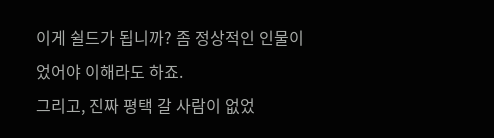이게 쉴드가 됩니까? 좀 정상적인 인물이었어야 이해라도 하죠.
그리고, 진짜 평택 갈 사람이 없었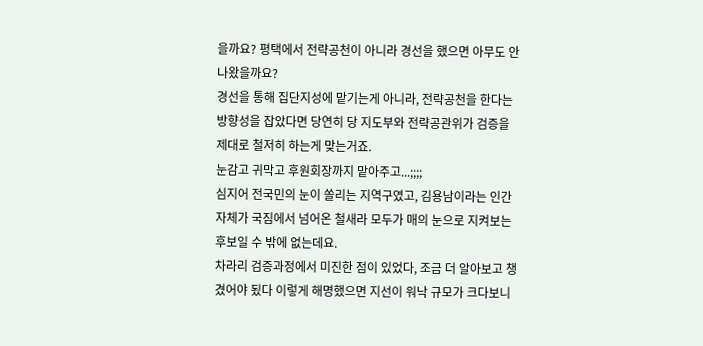을까요? 평택에서 전략공천이 아니라 경선을 했으면 아무도 안 나왔을까요?
경선을 통해 집단지성에 맡기는게 아니라, 전략공천을 한다는 방향성을 잡았다면 당연히 당 지도부와 전략공관위가 검증을 제대로 철저히 하는게 맞는거죠.
눈감고 귀막고 후원회장까지 맡아주고...;;;;
심지어 전국민의 눈이 쏠리는 지역구였고, 김용남이라는 인간 자체가 국짐에서 넘어온 철새라 모두가 매의 눈으로 지켜보는 후보일 수 밖에 없는데요.
차라리 검증과정에서 미진한 점이 있었다, 조금 더 알아보고 챙겼어야 됬다 이렇게 해명했으면 지선이 워낙 규모가 크다보니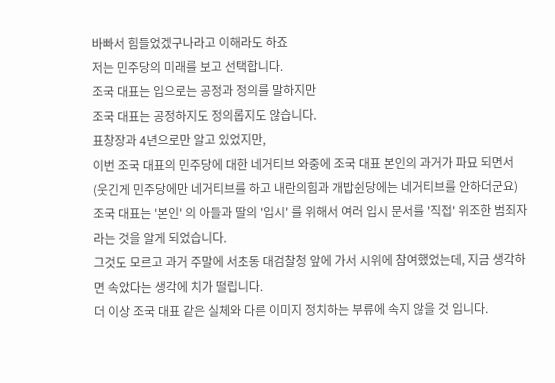바빠서 힘들었겠구나라고 이해라도 하죠
저는 민주당의 미래를 보고 선택합니다.
조국 대표는 입으로는 공정과 정의를 말하지만
조국 대표는 공정하지도 정의롭지도 않습니다.
표창장과 4년으로만 알고 있었지만,
이번 조국 대표의 민주당에 대한 네거티브 와중에 조국 대표 본인의 과거가 파묘 되면서
(웃긴게 민주당에만 네거티브를 하고 내란의힘과 개밥쉰당에는 네거티브를 안하더군요)
조국 대표는 '본인' 의 아들과 딸의 '입시' 를 위해서 여러 입시 문서를 '직접' 위조한 범죄자 라는 것을 알게 되었습니다.
그것도 모르고 과거 주말에 서초동 대검찰청 앞에 가서 시위에 참여했었는데, 지금 생각하면 속았다는 생각에 치가 떨립니다.
더 이상 조국 대표 같은 실체와 다른 이미지 정치하는 부류에 속지 않을 것 입니다.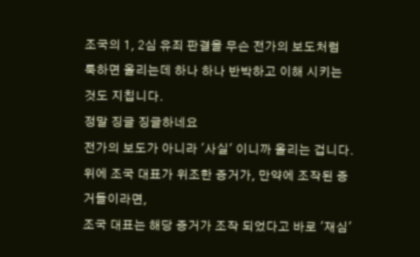조국의 1, 2심 유죄 판결을 무슨 전가의 보도처럼
툭하면 올리는데 하나 하나 반박하고 이해 시키는
것도 지칩니다.
정말 징글 징글하네요
전가의 보도가 아니라 '사실' 이니까 올리는 겁니다.
위에 조국 대표가 위조한 증거가, 만약에 조작된 증거들이라면,
조국 대표는 해당 증거가 조작 되었다고 바로 '재심'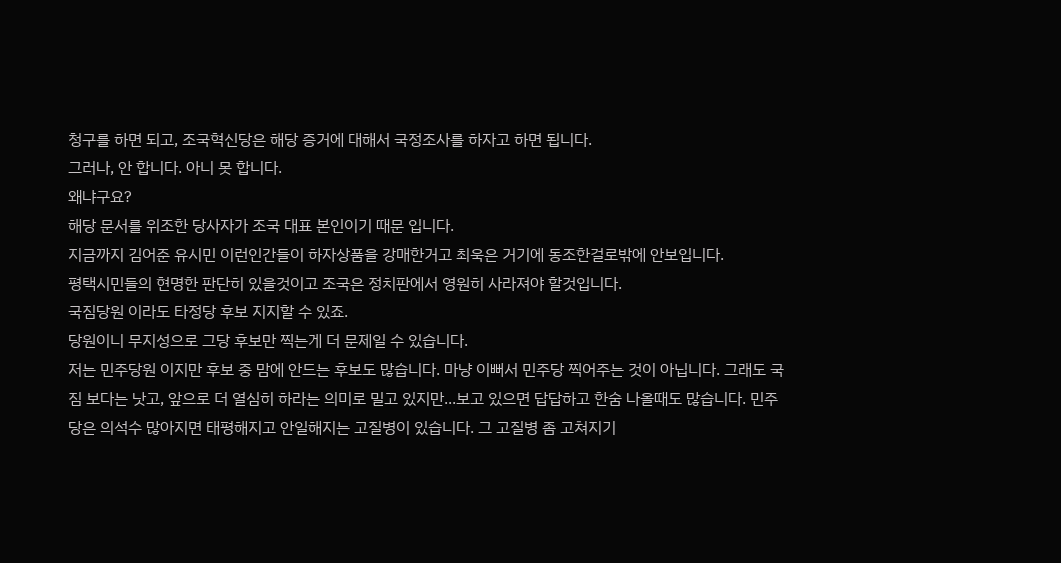청구를 하면 되고, 조국혁신당은 해당 증거에 대해서 국정조사를 하자고 하면 됩니다.
그러나, 안 합니다. 아니 못 합니다.
왜냐구요?
해당 문서를 위조한 당사자가 조국 대표 본인이기 때문 입니다.
지금까지 김어준 유시민 이런인간들이 하자상품을 강매한거고 최욱은 거기에 동조한걸로밖에 안보입니다.
평택시민들의 현명한 판단히 있을것이고 조국은 정치판에서 영원히 사라져야 할것입니다.
국짐당원 이라도 타정당 후보 지지할 수 있죠.
당원이니 무지성으로 그당 후보만 찍는게 더 문제일 수 있습니다.
저는 민주당원 이지만 후보 중 맘에 안드는 후보도 많습니다. 마냥 이뻐서 민주당 찍어주는 것이 아닙니다. 그래도 국짐 보다는 낫고, 앞으로 더 열심히 하라는 의미로 밀고 있지만...보고 있으면 답답하고 한숨 나올때도 많습니다. 민주당은 의석수 많아지면 태평해지고 안일해지는 고질병이 있습니다. 그 고질병 좀 고쳐지기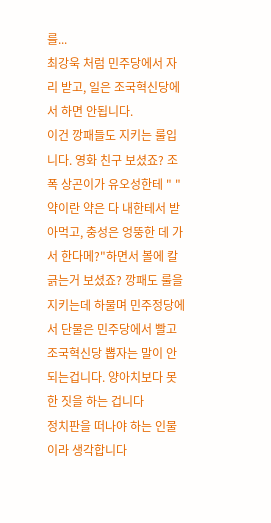를...
최강욱 처럼 민주당에서 자리 받고, 일은 조국혁신당에서 하면 안됩니다.
이건 깡패들도 지키는 룰입니다. 영화 친구 보셨죠? 조폭 상곤이가 유오성한테 " "약이란 약은 다 내한테서 받아먹고, 충성은 엉뚱한 데 가서 한다메?"하면서 볼에 칼 긁는거 보셨죠? 깡패도 룰을 지키는데 하물며 민주정당에서 단물은 민주당에서 빨고 조국혁신당 뽑자는 말이 안되는겁니다. 양아치보다 못한 짓을 하는 겁니다
정치판을 떠나야 하는 인물이라 생각합니다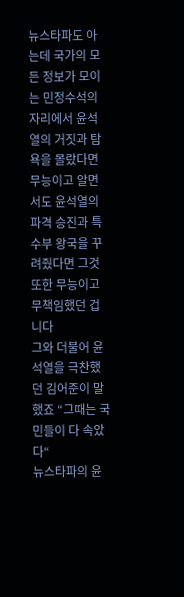뉴스타파도 아는데 국가의 모든 정보가 모이는 민정수석의 자리에서 윤석열의 거짓과 탐욕을 몰랐다면 무능이고 알면서도 윤석열의 파격 승진과 특수부 왕국을 꾸려줬다면 그것 또한 무능이고 무책임했던 겁니다
그와 더불어 윤석열을 극찬했던 김어준이 말했죠 “그때는 국민들이 다 속았다“
뉴스타파의 윤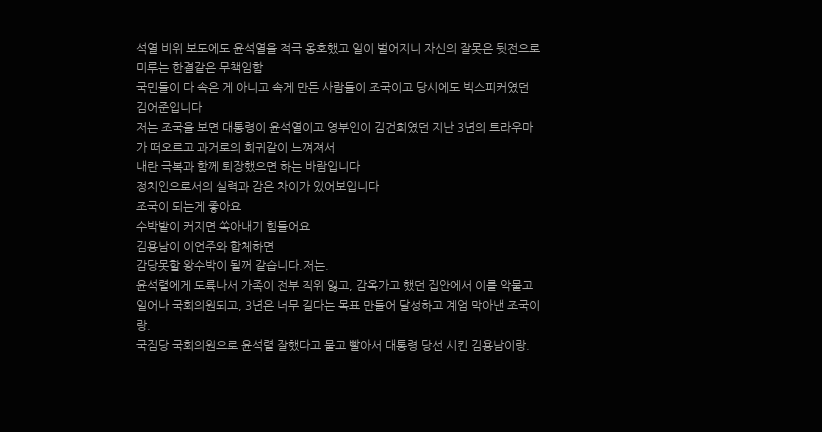석열 비위 보도에도 윤석열을 적극 옹호했고 일이 벌어지니 자신의 잘못은 뒷전으로 미루는 한결같은 무책임함
국민들이 다 속은 게 아니고 속게 만든 사람들이 조국이고 당시에도 빅스피커였던 김어준입니다
저는 조국을 보면 대통령이 윤석열이고 영부인이 김건희였던 지난 3년의 트라우마가 떠오르고 과거로의 회귀같이 느껴져서
내란 극복과 함께 퇴장했으면 하는 바람입니다
정치인으로서의 실력과 감은 차이가 있어보입니다
조국이 되는게 좋아요
수박밭이 커지면 쏙아내기 힘들어요
김용남이 이언주와 합체하면
감당못할 왕수박이 될꺼 같습니다.저는.
윤석렬에게 도륙나서 가족이 전부 직위 잃고, 감옥가고 했던 집안에서 이를 악물고 일어나 국회의원되고, 3년은 너무 길다는 목표 만들어 달성하고 계엄 막아낸 조국이랑.
국짐당 국회의원으로 윤석렬 잘했다고 물고 빨아서 대통령 당선 시킨 김용남이랑.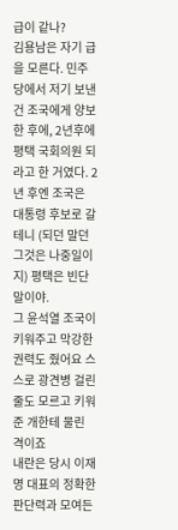급이 같나?
김용남은 자기 급을 모른다. 민주당에서 저기 보낸건 조국에게 양보한 후에, 2년후에 평택 국회의원 되라고 한 거였다. 2년 후엔 조국은 대통령 후보로 갈 테니 (되던 말던 그것은 나중일이지) 평택은 빈단 말이야.
그 윤석열 조국이 키워주고 막강한 권력도 줬어요 스스로 광견병 걸린 줄도 모르고 키워준 개한테 물린 격이죠
내란은 당시 이재명 대표의 정확한 판단력과 모여든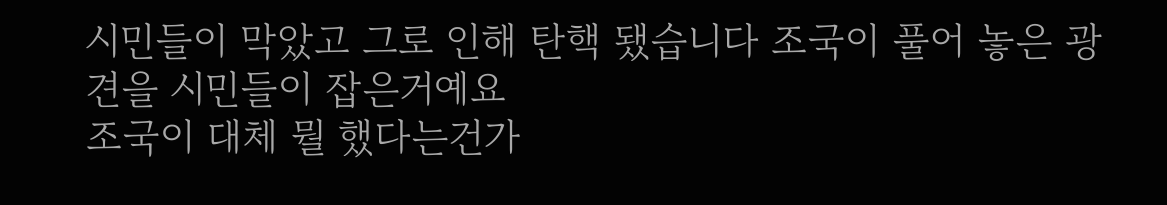시민들이 막았고 그로 인해 탄핵 됐습니다 조국이 풀어 놓은 광견을 시민들이 잡은거예요
조국이 대체 뭘 했다는건가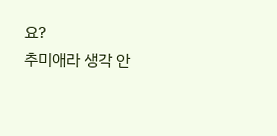요?
추미애라 생각 안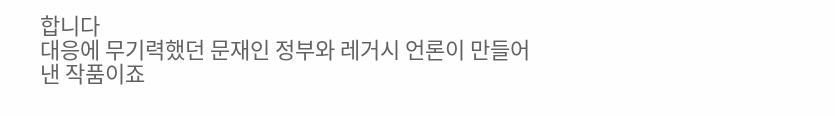합니다
대응에 무기력했던 문재인 정부와 레거시 언론이 만들어 낸 작품이죠